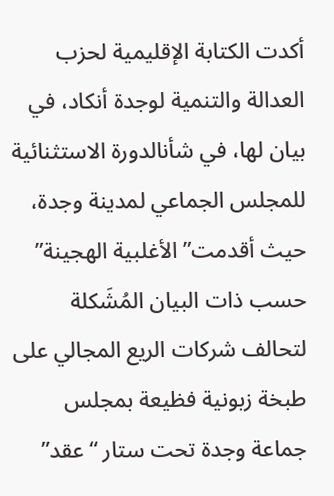أكدت الكتابة الإقليمية لحزب العدالة والتنمية لوجدة أنكاد، في بيان لها، في شأنالدورة الاستثنائية للمجلس الجماعي لمدينة وجدة، حيث أقدمت”الأغلبية الهجينة” حسب ذات البيان المُشَكلة لتحالف شركات الريع المجالي على طبخة زبونية فظيعة بمجلس جماعة وجدة تحت ستار “عقد”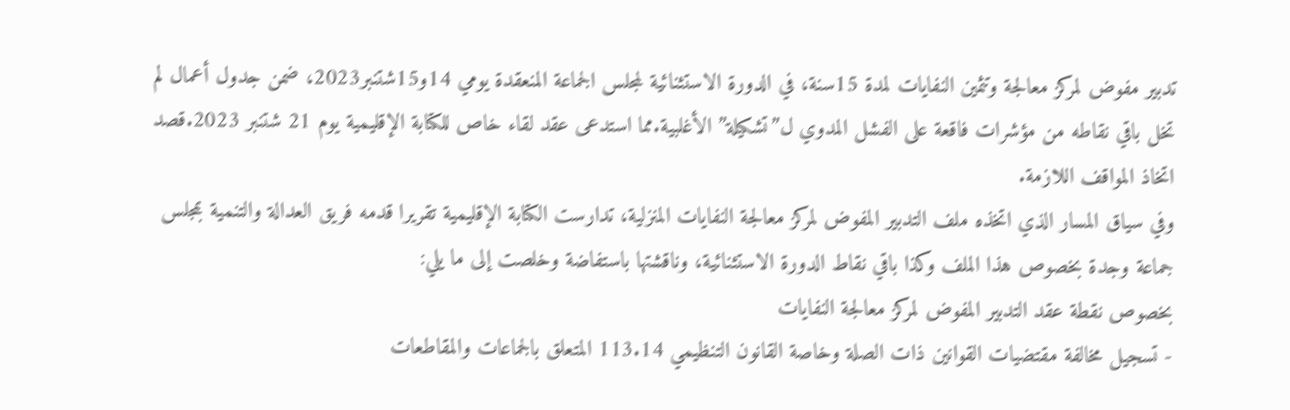تدبير مفوض لمركز معالجة وتثمين النفايات لمدة 15سنة، في الدورة الاستثنائية لمجلس الجماعة المنعقدة يومي 14و15شتنبر2023، ضمن جدول أعمال لم تخل باقي نقاطه من مؤشرات فاقعة على الفشل المدوي ل”تشكيلة” الأغلبية.مما استدعى عقد لقاء خاص للكتابة الإقليمية يوم 21 شتنبر 2023.قصد اتخاذ المواقف اللازمة.
وفي سياق المسار الذي اتخذه ملف التدبير المفوض لمركز معالجة النفايات المنزلية، تدارست الكتابة الإقليمية تقريرا قدمه فريق العدالة والتنمية بمجلس جماعة وجدة بخصوص هذا الملف وكذا باقي نقاط الدورة الاستثنائية، وناقشتها باستفاضة وخلصت إلى ما يلي:
بخصوص نقطة عقد التدبير المفوض لمركز معالجة النفايات
- تسجيل مخالفة مقتضيات القوانين ذات الصلة وخاصة القانون التنظيمي 113.14 المتعلق بالجماعات والمقاطعات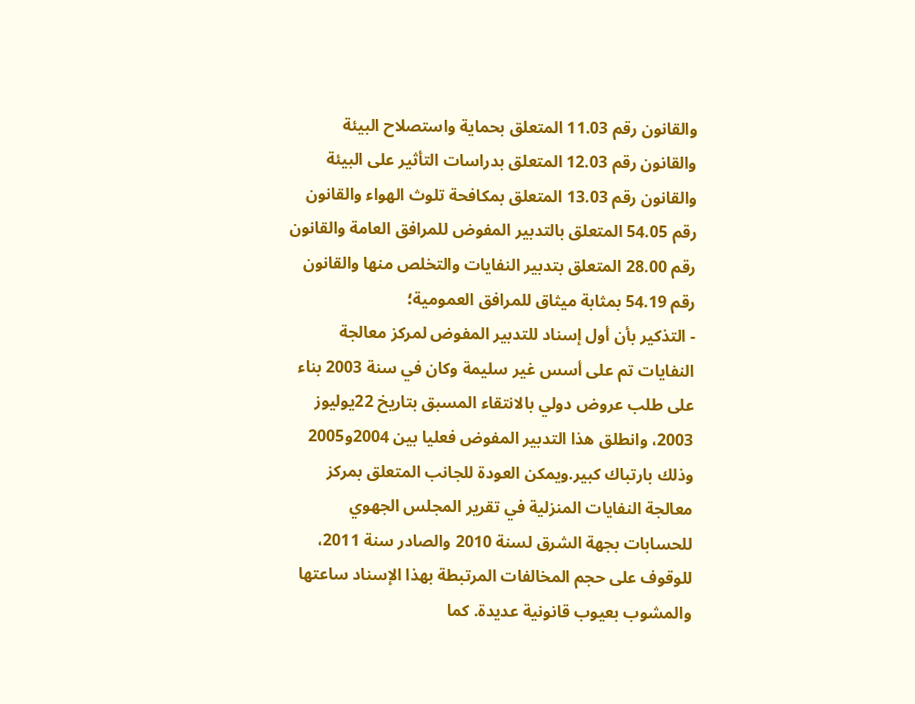والقانون رقم 11.03 المتعلق بحماية واستصلاح البيئة والقانون رقم 12.03 المتعلق بدراسات التأثير على البيئة والقانون رقم 13.03 المتعلق بمكافحة تلوث الهواء والقانون رقم 54.05 المتعلق بالتدبير المفوض للمرافق العامة والقانون رقم 28.00 المتعلق بتدبير النفايات والتخلص منها والقانون رقم 54.19 بمثابة ميثاق للمرافق العمومية؛
- التذكير بأن أول إسناد للتدبير المفوض لمركز معالجة النفايات تم على أسس غير سليمة وكان في سنة 2003 بناء على طلب عروض دولي بالانتقاء المسبق بتاريخ 22يوليوز 2003، وانطلق هذا التدبير المفوض فعليا بين 2004و2005 وذلك بارتباك كبير.ويمكن العودة للجانب المتعلق بمركز معالجة النفايات المنزلية في تقرير المجلس الجهوي للحسابات بجهة الشرق لسنة 2010 والصادر سنة 2011، للوقوف على حجم المخالفات المرتبطة بهذا الإسناد ساعتها والمشوب بعيوب قانونية عديدة. كما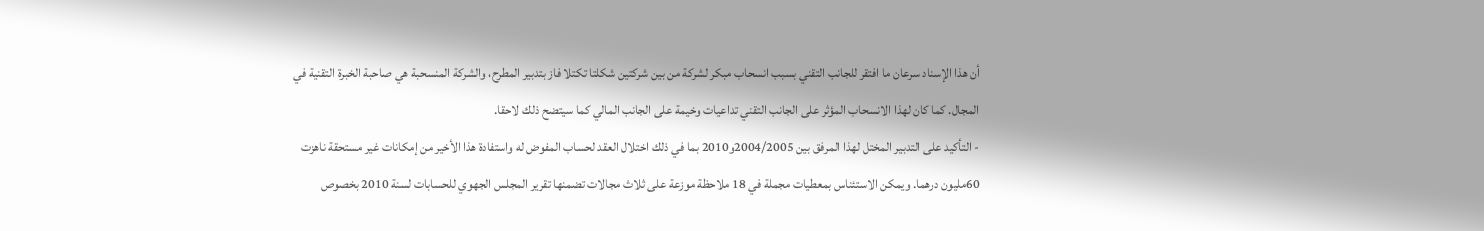أن هذا الإسناد سرعان ما افتقر للجانب التقني بسبب انسحاب مبكر لشركة من بين شركتين شكلتا تكتلا فاز بتدبير المطرح، والشركة المنسحبة هي صاحبة الخبرة التقنية في المجال. كما كان لهذا الانسحاب المؤثر على الجانب التقني تداعيات وخيمة على الجانب المالي كما سيتضح ذلك لاحقا.
- التأكيد على التدبير المختل لهذا المرفق بين 2004/2005و2010 بما في ذلك اختلال العقد لحساب المفوض له واستفادة هذا الأخير من إمكانات غير مستحقة ناهزت 60مليون درهما. ويمكن الاستئناس بمعطيات مجملة في 18 ملاحظة موزعة على ثلاث مجالات تضمنها تقرير المجلس الجهوي للحسابات لسنة 2010 بخصوص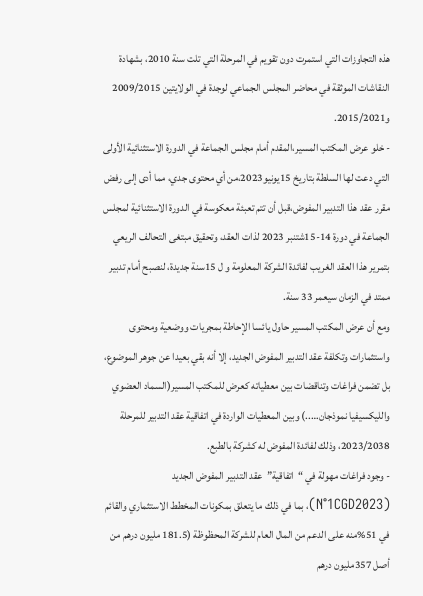هذه التجاوزات التي استمرت دون تقويم في المرحلة التي تلت سنة 2010، بشهادة النقاشات الموثقة في محاضر المجلس الجماعي لوجدة في الولايتين 2009/2015 و2015/2021.
- خلو عرض المكتب المسير،المقدم أمام مجلس الجماعة في الدورة الاستثنائية الأولى التي دعت لها السلطة بتاريخ 15يونيو2023،من أي محتوى جدي، مما أدى إلى رفض مقرر عقد هذا التدبير المفوض،قبل أن تتم تعبئة معكوسة في الدورة الاستثنائية لمجلس الجماعة في دورة 14-15شتنبر 2023 لذات العقد، وتحقيق مبتغى التحالف الريعي بتمرير هذا العقد الغريب لفائدة الشركة المعلومة و ل 15سنة جديدة، لنصبح أمام تدبير ممتد في الزمان سيعمر 33 سنة.
ومع أن عرض المكتب المسير حاول يائسا الإحاطة بمجريات ووضعية ومحتوى واستثمارات وتكلفة عقد التدبير المفوض الجديد، إلا أنه بقي بعيدا عن جوهر الموضوع، بل تضمن فراغات وتناقضات بين معطياته كعرض للمكتب المسير(السماد العضوي والليكسيفيا نموذجان…..) وبين المعطيات الواردة في اتفاقية عقد التدبير للمرحلة 2023/2038، وذلك لفائدة المفوض له كشركة بالطبع.
- وجود فراغات مهولة في “اتفاقية”عقد التدبير المفوض الجديد (N°1CGD2023)، بما في ذلك ما يتعلق بمكونات المخطط الاستثماري والقائم في 51%منه على الدعم من المال العام للشركة المحظوظة (181.5 مليون درهم من أصل 357مليون درهم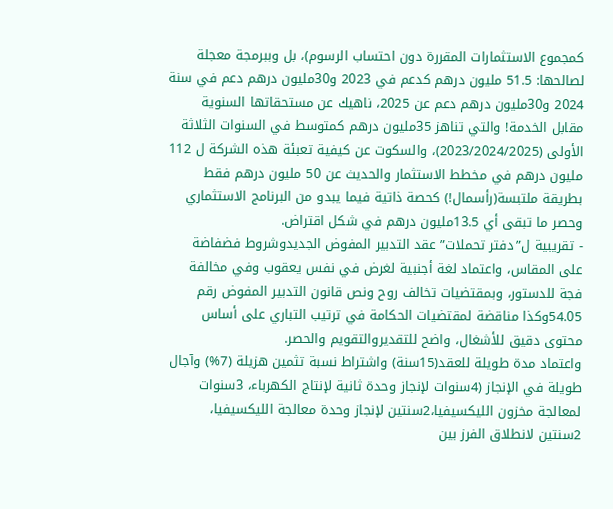كمجموع الاستثمارات المقررة دون احتساب الرسوم)، بل وببرمجة معجلة لصالحها: 51.5 مليون درهم كدعم في 2023 و30مليون درهم دعم في سنة 2024 و30مليون درهم دعم عن 2025، ناهيك عن مستحقاتها السنوية مقابل الخدمة! والتي تناهز 35مليون درهم كمتوسط في السنوات الثلاثة الأولى (2023/2024/2025)، والسكوت عن كيفية تعبئة هذه الشركة ل 112 مليون درهم في مخطط الاستثمار والحديث عن 50 مليون درهم فقط بطريقة ملتبسة(رأسمال!) كحصة ذاتية فيما يبدو من البرنامج الاستثماري وحصر ما تبقى أي 13.5مليون درهم في شكل اقتراض.
- تقريبية ل”دفتر تحملات” عقد التدبير المفوض الجديدوشروط فضفاضة على المقاس، واعتماد لغة أجنبية لغرض في نفس يعقوب وفي مخالفة فجة للدستور، وبمقتضيات تخالف روح ونص قانون التدبير المفوض رقم 54.05وكذا مناقضة لمقتضيات الحكامة في ترتيب التباري على أساس محتوى دقيق للأشغال، واضح للتقديروالتقويم والحصر.
واعتماد مدة طويلة للعقد(15سنة) واشتراط نسبة تثمين هزيلة (7%) وآجال طويلة في الإنجاز (4سنوات لإنجاز وحدة ثانية لإنتاج الكهرباء، 3سنوات لمعالجة مخزون الليكسيفيا،2سنتين لإنجاز وحدة معالجة الليكسيفيا، 2سنتين لانطلاق الفرز بين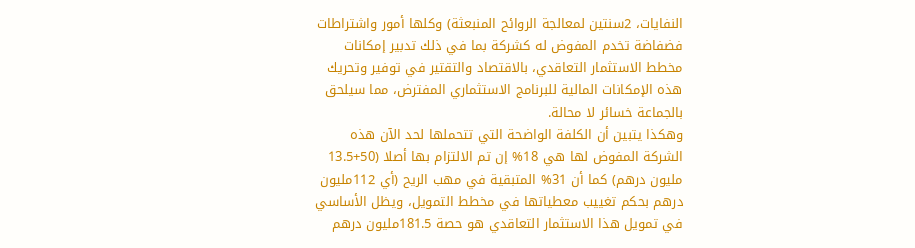النفايات، 2سنتين لمعالجة الروائح المنبعثة) وكلها أمور واشتراطات فضفاضة تخدم المفوض له كشركة بما في ذلك تدبير إمكانات مخطط الاستثمار التعاقدي، بالاقتصاد والتقتير في توفير وتحريك هذه الإمكانات المالية للبرنامج الاستثماري المفترض، مما سيلحق بالجماعة خسائر لا محالة.
وهكذا يتبين أن الكلفة الواضحة التي تتحملها لحد الآن هذه الشركة المفوض لها هي 18% إن تم الالتزام بها أصلا (50+13.5 مليون درهم) كما أن 31% المتبقية في مهب الريح (أي 112مليون درهم بحكم تغييب معطياتها في مخطط التمويل، ويظل الأساسي في تمويل هذا الاستثمار التعاقدي هو حصة 181.5مليون درهم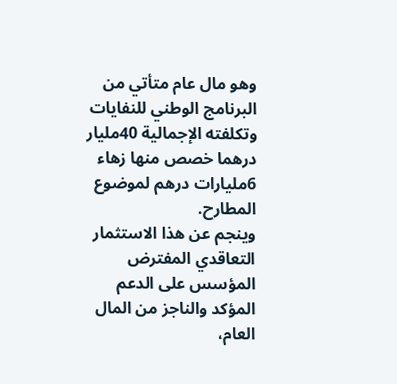وهو مال عام متأتي من البرنامج الوطني للنفايات وتكلفته الإجمالية 40مليار درهما خصص منها زهاء 6مليارات درهم لموضوع المطارح.
وينجم عن هذا الاستثمار التعاقدي المفترض المؤسس على الدعم المؤكد والناجز من المال العام،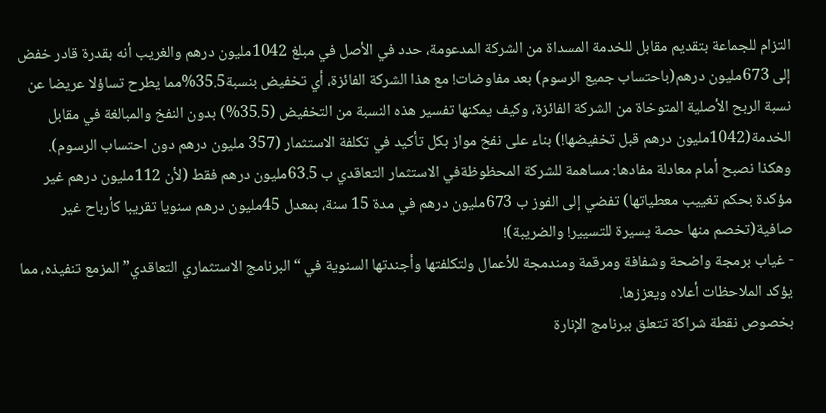التزام للجماعة بتقديم مقابل للخدمة المسداة من الشركة المدعومة، حدد في الأصل في مبلغ 1042مليون درهم والغريب أنه بقدرة قادر خفض إلى 673مليون درهم(باحتساب جميع الرسوم) بعد مفاوضات! مع هذا الشركة الفائزة، أي تخفيض بنسبة35.5%مما يطرح تساؤلا عريضا عن نسبة الربح الأصلية المتوخاة من الشركة الفائزة، وكيف يمكنها تفسير هذه النسبة من التخفيض (35.5%) بدون النفخ والمبالغة في مقابل الخدمة(1042مليون درهم قبل تخفيضها!) بناء على نفخ مواز بكل تأكيد في تكلفة الاستثمار (357 مليون درهم دون احتساب الرسوم).
وهكذا نصبح أمام معادلة مفادها: مساهمة للشركة المحظوظةفي الاستثمار التعاقدي ب 63.5مليون درهم فقط (لأن 112مليون درهم غير مؤكدة بحكم تغييب معطياتها) تفضي إلى الفوز ب 673مليون درهم في مدة 15 سنة، بمعدل 45مليون درهم سنويا تقريبا كأرباح غير صافية(تخصم منها حصة يسيرة للتسيير! والضريبة)!
- غياب برمجة واضحة وشفافة ومرقمة ومندمجة للأعمال ولتكلفتها وأجندتها السنوية في “البرنامج الاستثماري التعاقدي” المزمع تنفيذه، مما يؤكد الملاحظات أعلاه ويعززها.
بخصوص نقطة شراكة تتعلق ببرنامج الإنارة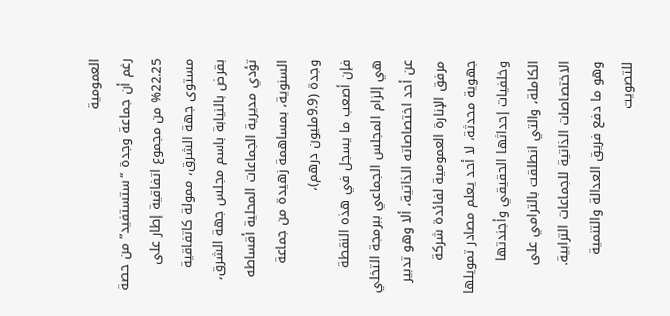العمومية
رغم أن جماعة وجدة “ستستفيد” من حصة 22.25% من مجموع اتفاقية إطار على مستوى جهة الشرق، ممولة كاتفاقية بقرض بالنيابة باسم مجلس جهة الشرق، تؤدي مديرية الجماعات المحلية أقساطه السنوية، بمساهمة زهيدة من جماعة وجدة (9.9مليون درهم)،
فإن أصعب ما يسجل في هذه النقطة هي إلزام المجلس الجماعي ببرمجة التخلي عن أحد اختصاصاته الذاتية، ألا وهو تدبير مرفق الإنارة العمومية لفائدة شركة جهوية محدثة، لا أحد يعلم مصادر تمويلها وخلفيات إحداثها الحقيقي وأجندتها الكاملة، والتي انطلقت بالترامي على الاختصاصات الذاتية للجماعات الترابية.
وهو ما دفع فريق العدالة والتنمية للتصويت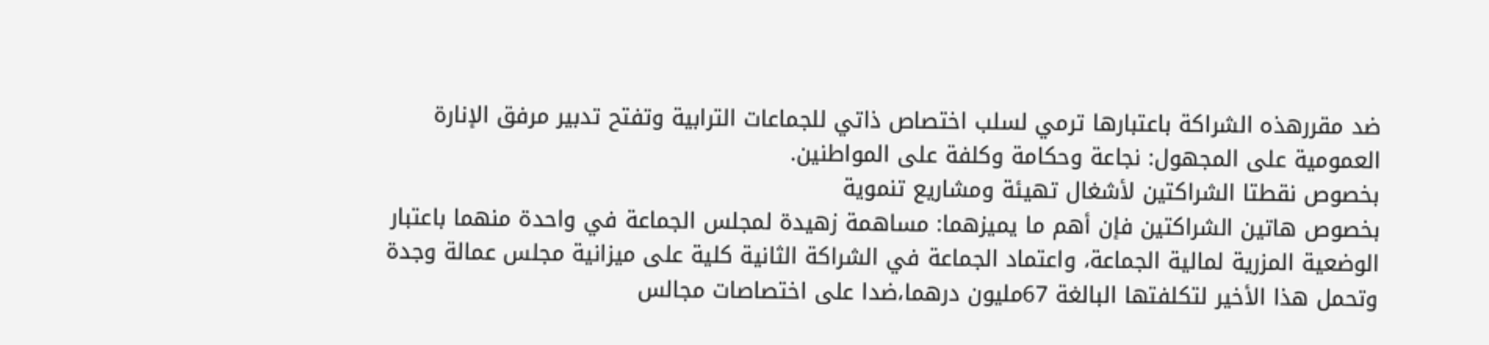ضد مقررهذه الشراكة باعتبارها ترمي لسلب اختصاص ذاتي للجماعات الترابية وتفتح تدبير مرفق الإنارة العمومية على المجهول: نجاعة وحكامة وكلفة على المواطنين.
بخصوص نقطتا الشراكتين لأشغال تهيئة ومشاريع تنموية
بخصوص هاتين الشراكتين فإن أهم ما يميزهما: مساهمة زهيدة لمجلس الجماعة في واحدة منهما باعتبار الوضعية المزرية لمالية الجماعة، واعتماد الجماعة في الشراكة الثانية كلية على ميزانية مجلس عمالة وجدة وتحمل هذا الأخير لتكلفتها البالغة 67مليون درهما،ضدا على اختصاصات مجالس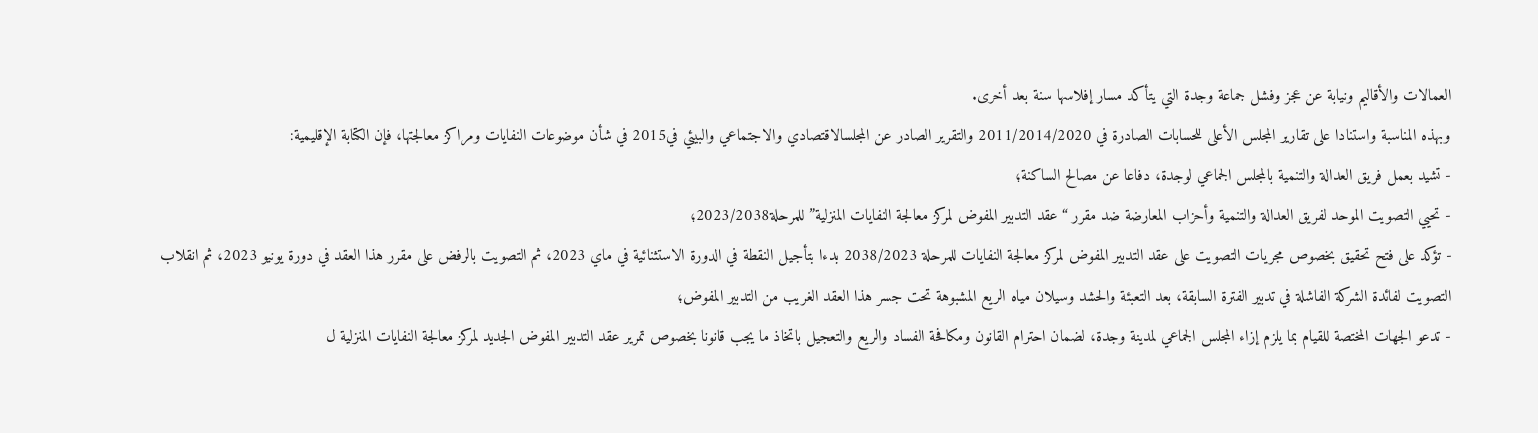العمالات والأقاليم ونيابة عن عجز وفشل جماعة وجدة التي يتأكد مسار إفلاسها سنة بعد أخرى.
وبهذه المناسبة واستنادا على تقارير المجلس الأعلى للحسابات الصادرة في 2011/2014/2020 والتقرير الصادر عن المجلسالاقتصادي والاجتماعي والبيئي في2015 في شأن موضوعات النفايات ومراكز معالجتها، فإن الكتابة الإقليمية:
- تشيد بعمل فريق العدالة والتنمية بالمجلس الجماعي لوجدة، دفاعا عن مصالح الساكنة؛
- تحيي التصويت الموحد لفريق العدالة والتنمية وأحزاب المعارضة ضد مقرر “عقد التدبير المفوض لمركز معالجة النفايات المنزلية” للمرحلة2023/2038؛
- تؤكد على فتح تحقيق بخصوص مجريات التصويت على عقد التدبير المفوض لمركز معالجة النفايات للمرحلة 2038/2023 بدءا بتأجيل النقطة في الدورة الاستثنائية في ماي 2023، ثم التصويت بالرفض على مقرر هذا العقد في دورة يونيو 2023، ثم انقلاب التصويت لفائدة الشركة الفاشلة في تدبير الفترة السابقة، بعد التعبئة والحشد وسيلان مياه الريع المشبوهة تحت جسر هذا العقد الغريب من التدبير المفوض؛
- تدعو الجهات المختصة للقيام بما يلزم إزاء المجلس الجماعي لمدينة وجدة، لضمان احترام القانون ومكافحة الفساد والريع والتعجيل باتخاذ ما يجب قانونا بخصوص تمرير عقد التدبير المفوض الجديد لمركز معالجة النفايات المنزلية ل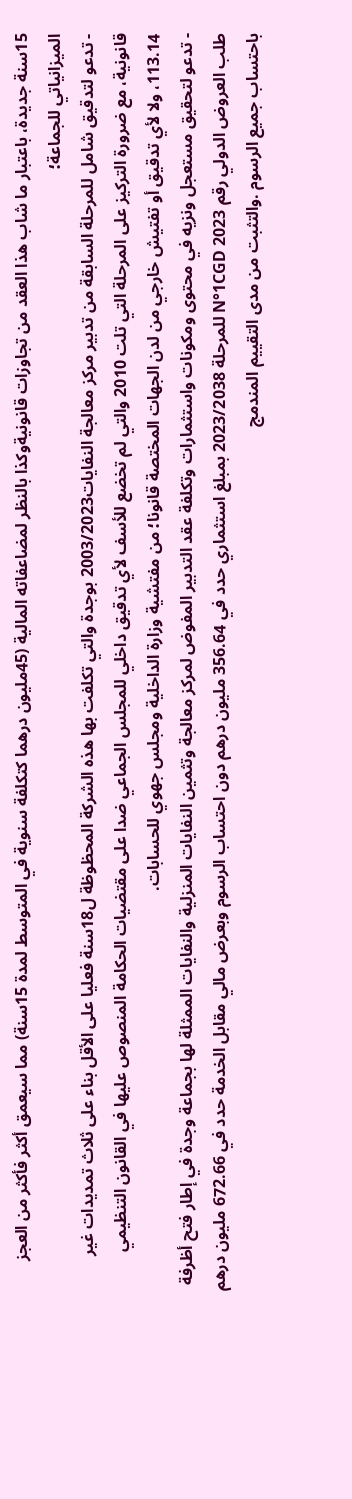15سنة جديدة، باعتبار ما شاب هذا العقد من تجاوزات قانونيةوكذا بالنظر لمضاعفاته المالية (45مليون درهما كتكلفة سنوية في المتوسط لمدة 15سنة) مما سيعمق أكثر فأكثر من العجز الميزانياتي للجماعة؛
- تدعو لتدقيق شامل للمرحلة السابقة من تدبير مركز معالجة النفايات2003/2023 بوجدة والتي تكلفت بها هذه الشركة المحظوظة ل18سنة فعليا على الأقل بناء على ثلاث تمديدات غير قانونية، مع ضرورة التركيز على المرحلة التي تلت 2010 والتي لم تخضع للأسف لأي تدقيق داخلي للمجلس الجماعي ضدا على مقتضيات الحكامة المنصوص عليها في القانون التنظيمي 113.14، ولا لأي تدقيق أو تفتيش خارجي من لدن الجهات المختصة قانونا؛ من مفتشية وزارة الداخلية ومجلس جهوي للحسابات.
- تدعو لتحقيق مستعجل ونزيه في محتوى ومكونات واستثمارات وتكلفة عقد التدبير المفوض لمركز معالجة وتثمين النفايات المنزلية والنفايات الممثلة لها بجماعة وجدة في إطار فتح أظرفة طلب العروض الدولي رقم N°1CGD 2023 للمرحلة 2023/2038 بمبلغ استثماري حدد في 356.64 مليون درهم دون احتساب الرسوم وبعرض مالي مقابل الخدمة حدد في 672.66 مليون درهم باحتساب جميع الرسوم .والتثبت من مدى التقييم المندمج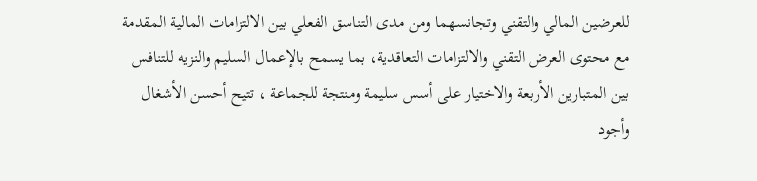للعرضين المالي والتقني وتجانسهما ومن مدى التناسق الفعلي بين الالتزامات المالية المقدمة مع محتوى العرض التقني والالتزامات التعاقدية، بما يسمح بالإعمال السليم والنزيه للتنافس بين المتبارين الأربعة والاختيار على أسس سليمة ومنتجة للجماعة ، تتيح أحسن الأشغال وأجود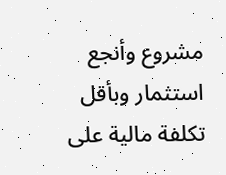مشروع وأنجع استثمار وبأقل تكلفة مالية على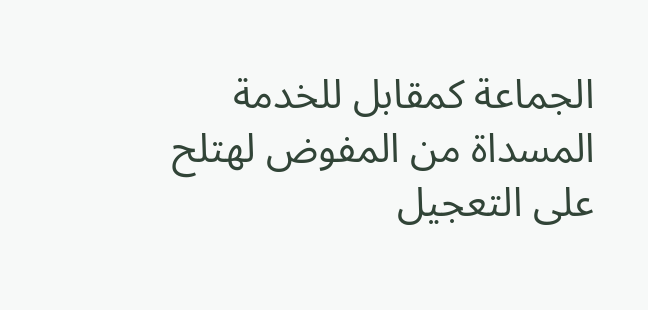الجماعة كمقابل للخدمة المسداة من المفوض لهتلح على التعجيل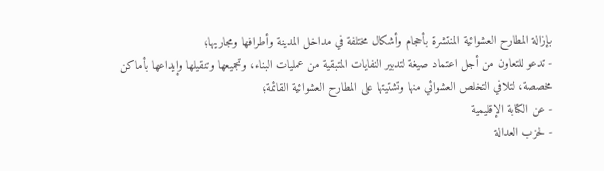بإزالة المطارح العشوائية المنتشرة بأحجام وأشكال مختلفة في مداخل المدينة وأطرافها ومجاريها؛
- تدعو للتعاون من أجل اعتماد صيغة لتدبير النفايات المتبقية من عمليات البناء، وتجميعها وتنقيلها وإيداعها بأماكن مخصصة، لتلافي التخلص العشوائي منها وتشتيتها على المطارح العشوائية القائمة؛
- عن الكتابة الإقليمية
- لحزب العدالة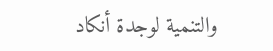والتنمية لوجدة أنكاد